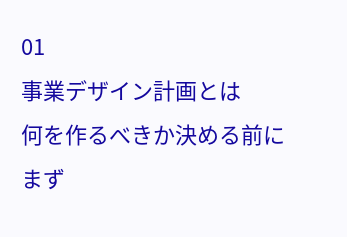01
事業デザイン計画とは
何を作るべきか決める前に まず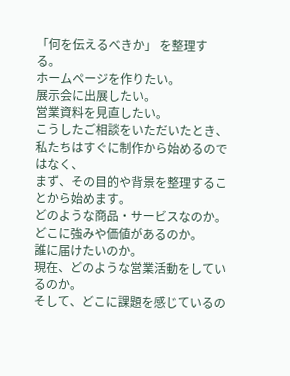「何を伝えるべきか」 を整理する。
ホームページを作りたい。
展示会に出展したい。
営業資料を見直したい。
こうしたご相談をいただいたとき、
私たちはすぐに制作から始めるのではなく、
まず、その目的や背景を整理することから始めます。
どのような商品・サービスなのか。
どこに強みや価値があるのか。
誰に届けたいのか。
現在、どのような営業活動をしているのか。
そして、どこに課題を感じているの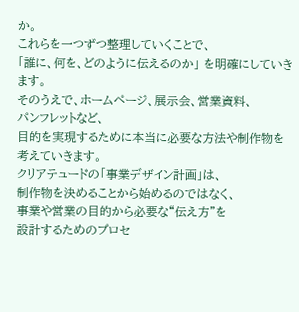か。
これらを一つずつ整理していくことで、
「誰に、何を、どのように伝えるのか」 を明確にしていきます。
そのうえで、ホームページ、展示会、営業資料、
パンフレットなど、
目的を実現するために本当に必要な方法や制作物を
考えていきます。
クリアテュードの「事業デザイン計画」は、
制作物を決めることから始めるのではなく、
事業や営業の目的から必要な“伝え方”を
設計するためのプロセ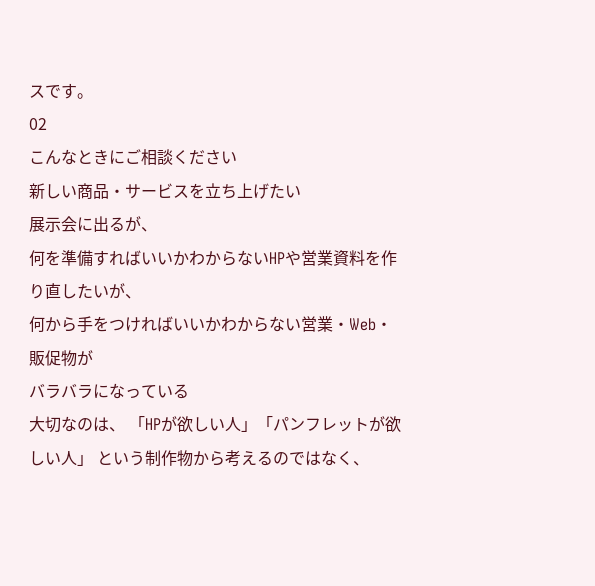スです。
02
こんなときにご相談ください
新しい商品・サービスを立ち上げたい
展示会に出るが、
何を準備すればいいかわからないHPや営業資料を作り直したいが、
何から手をつければいいかわからない営業・Web・販促物が
バラバラになっている
大切なのは、 「HPが欲しい人」「パンフレットが欲しい人」 という制作物から考えるのではなく、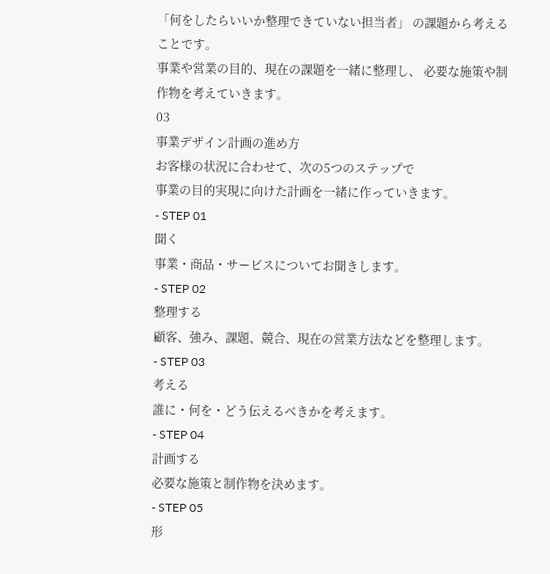「何をしたらいいか整理できていない担当者」 の課題から考えることです。
事業や営業の目的、現在の課題を一緒に整理し、 必要な施策や制作物を考えていきます。
03
事業デザイン計画の進め方
お客様の状況に合わせて、次の5つのステップで
事業の目的実現に向けた計画を一緒に作っていきます。
- STEP 01
聞く
事業・商品・サービスについてお聞きします。
- STEP 02
整理する
顧客、強み、課題、競合、現在の営業方法などを整理します。
- STEP 03
考える
誰に・何を・どう伝えるべきかを考えます。
- STEP 04
計画する
必要な施策と制作物を決めます。
- STEP 05
形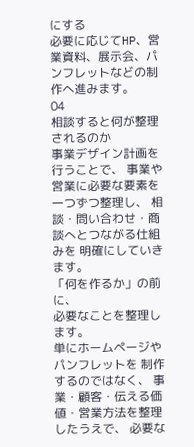にする
必要に応じてHP、営業資料、展示会、パンフレットなどの制作へ進みます。
04
相談すると何が整理されるのか
事業デザイン計画を行うことで、 事業や営業に必要な要素を一つずつ整理し、 相談・問い合わせ・商談へとつながる仕組みを 明確にしていきます。
「何を作るか」の前に、
必要なことを整理します。
単にホームページやパンフレットを 制作するのではなく、 事業・顧客・伝える価値・営業方法を整理したうえで、 必要な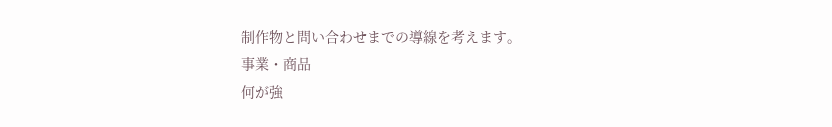制作物と問い合わせまでの導線を考えます。
事業・商品
何が強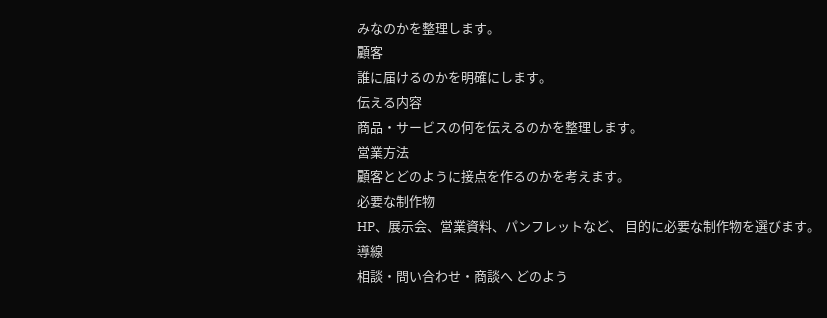みなのかを整理します。
顧客
誰に届けるのかを明確にします。
伝える内容
商品・サービスの何を伝えるのかを整理します。
営業方法
顧客とどのように接点を作るのかを考えます。
必要な制作物
HP、展示会、営業資料、パンフレットなど、 目的に必要な制作物を選びます。
導線
相談・問い合わせ・商談へ どのよう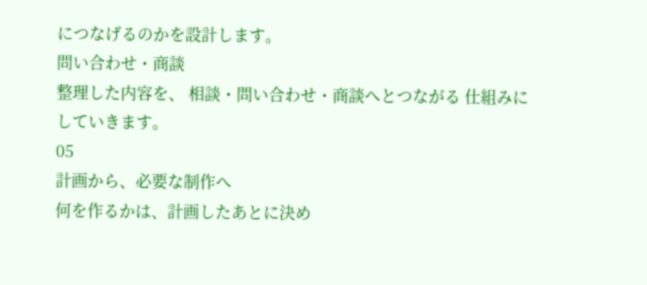につなげるのかを設計します。
問い合わせ・商談
整理した内容を、 相談・問い合わせ・商談へとつながる 仕組みにしていきます。
05
計画から、必要な制作へ
何を作るかは、計画したあとに決め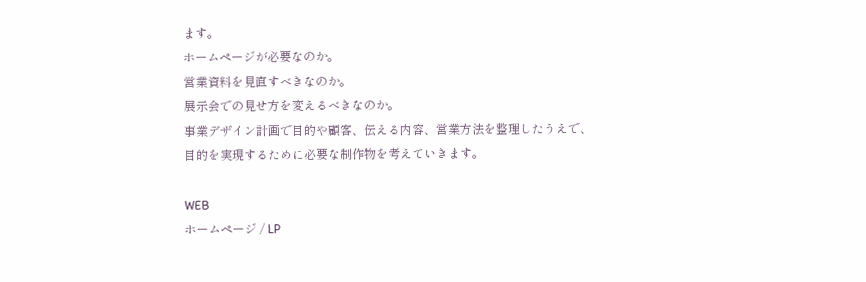ます。
ホームページが必要なのか。
営業資料を見直すべきなのか。
展示会での見せ方を変えるべきなのか。
事業デザイン計画で目的や顧客、伝える内容、営業方法を整理したうえで、
目的を実現するために必要な制作物を考えていきます。

WEB
ホームページ / LP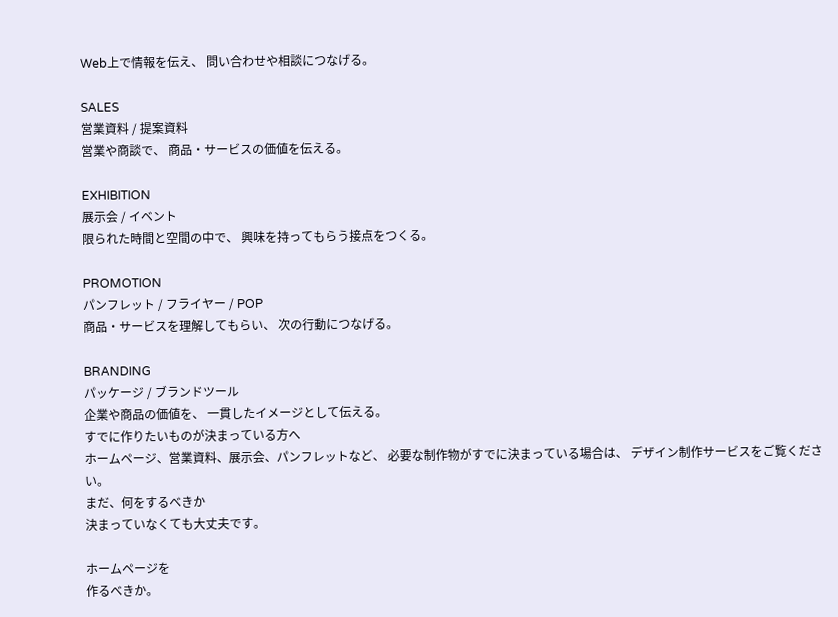Web上で情報を伝え、 問い合わせや相談につなげる。

SALES
営業資料 / 提案資料
営業や商談で、 商品・サービスの価値を伝える。

EXHIBITION
展示会 / イベント
限られた時間と空間の中で、 興味を持ってもらう接点をつくる。

PROMOTION
パンフレット / フライヤー / POP
商品・サービスを理解してもらい、 次の行動につなげる。

BRANDING
パッケージ / ブランドツール
企業や商品の価値を、 一貫したイメージとして伝える。
すでに作りたいものが決まっている方へ
ホームページ、営業資料、展示会、パンフレットなど、 必要な制作物がすでに決まっている場合は、 デザイン制作サービスをご覧ください。
まだ、何をするべきか
決まっていなくても大丈夫です。

ホームページを
作るべきか。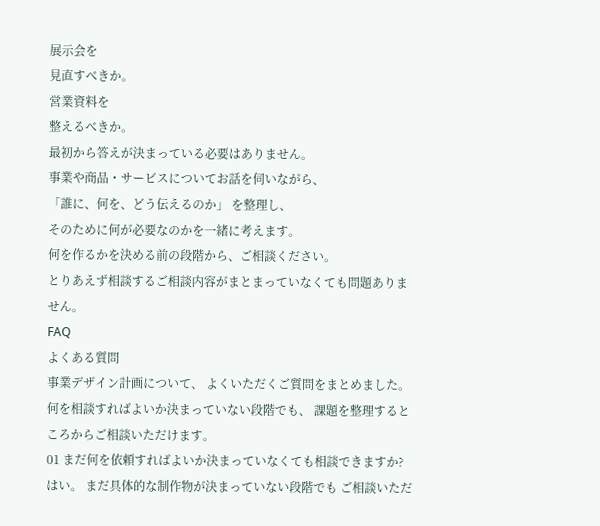展示会を
見直すべきか。
営業資料を
整えるべきか。
最初から答えが決まっている必要はありません。
事業や商品・サービスについてお話を伺いながら、
「誰に、何を、どう伝えるのか」 を整理し、
そのために何が必要なのかを一緒に考えます。
何を作るかを決める前の段階から、ご相談ください。
とりあえず相談するご相談内容がまとまっていなくても問題ありません。
FAQ
よくある質問
事業デザイン計画について、 よくいただくご質問をまとめました。 何を相談すればよいか決まっていない段階でも、 課題を整理するところからご相談いただけます。
01 まだ何を依頼すればよいか決まっていなくても相談できますか?
はい。 まだ具体的な制作物が決まっていない段階でも ご相談いただ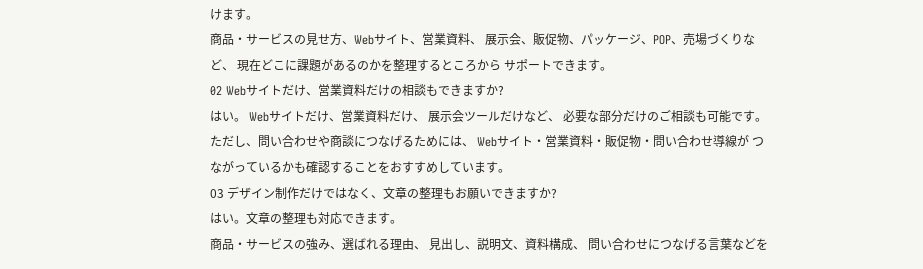けます。
商品・サービスの見せ方、Webサイト、営業資料、 展示会、販促物、パッケージ、POP、売場づくりなど、 現在どこに課題があるのかを整理するところから サポートできます。
02 Webサイトだけ、営業資料だけの相談もできますか?
はい。 Webサイトだけ、営業資料だけ、 展示会ツールだけなど、 必要な部分だけのご相談も可能です。
ただし、問い合わせや商談につなげるためには、 Webサイト・営業資料・販促物・問い合わせ導線が つながっているかも確認することをおすすめしています。
03 デザイン制作だけではなく、文章の整理もお願いできますか?
はい。文章の整理も対応できます。
商品・サービスの強み、選ばれる理由、 見出し、説明文、資料構成、 問い合わせにつなげる言葉などを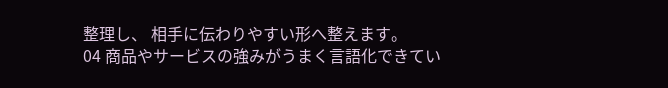整理し、 相手に伝わりやすい形へ整えます。
04 商品やサービスの強みがうまく言語化できてい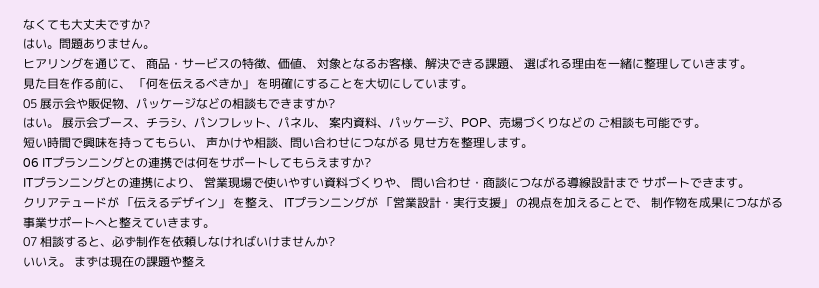なくても大丈夫ですか?
はい。問題ありません。
ヒアリングを通じて、 商品・サービスの特徴、価値、 対象となるお客様、解決できる課題、 選ばれる理由を一緒に整理していきます。
見た目を作る前に、 「何を伝えるべきか」 を明確にすることを大切にしています。
05 展示会や販促物、パッケージなどの相談もできますか?
はい。 展示会ブース、チラシ、パンフレット、パネル、 案内資料、パッケージ、POP、売場づくりなどの ご相談も可能です。
短い時間で興味を持ってもらい、 声かけや相談、問い合わせにつながる 見せ方を整理します。
06 ITプランニングとの連携では何をサポートしてもらえますか?
ITプランニングとの連携により、 営業現場で使いやすい資料づくりや、 問い合わせ・商談につながる導線設計まで サポートできます。
クリアテュードが 「伝えるデザイン」 を整え、 ITプランニングが 「営業設計・実行支援」 の視点を加えることで、 制作物を成果につながる事業サポートへと整えていきます。
07 相談すると、必ず制作を依頼しなければいけませんか?
いいえ。 まずは現在の課題や整え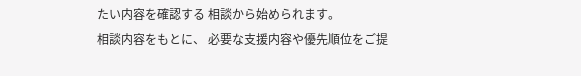たい内容を確認する 相談から始められます。
相談内容をもとに、 必要な支援内容や優先順位をご提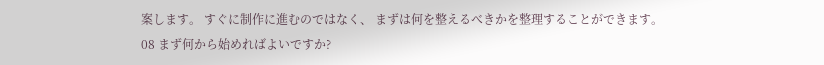案します。 すぐに制作に進むのではなく、 まずは何を整えるべきかを整理することができます。
08 まず何から始めればよいですか?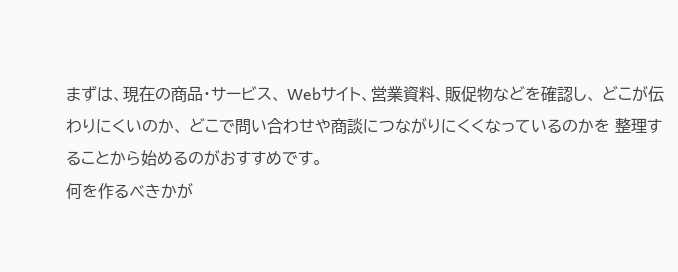まずは、現在の商品・サービス、 Webサイト、営業資料、販促物などを確認し、 どこが伝わりにくいのか、 どこで問い合わせや商談につながりにくくなっているのかを 整理することから始めるのがおすすめです。
何を作るべきかが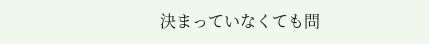決まっていなくても問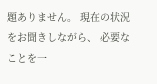題ありません。 現在の状況をお聞きしながら、 必要なことを一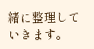緒に整理していきます。